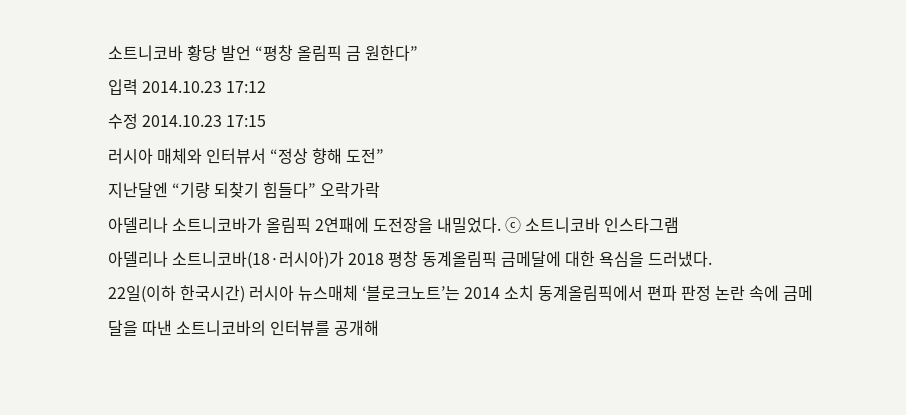소트니코바 황당 발언 “평창 올림픽 금 원한다”
입력 2014.10.23 17:12
수정 2014.10.23 17:15
러시아 매체와 인터뷰서 “정상 향해 도전”
지난달엔 “기량 되찾기 힘들다” 오락가락
아델리나 소트니코바가 올림픽 2연패에 도전장을 내밀었다. ⓒ 소트니코바 인스타그램
아델리나 소트니코바(18·러시아)가 2018 평창 동계올림픽 금메달에 대한 욕심을 드러냈다.
22일(이하 한국시간) 러시아 뉴스매체 ‘블로크노트’는 2014 소치 동계올림픽에서 편파 판정 논란 속에 금메달을 따낸 소트니코바의 인터뷰를 공개해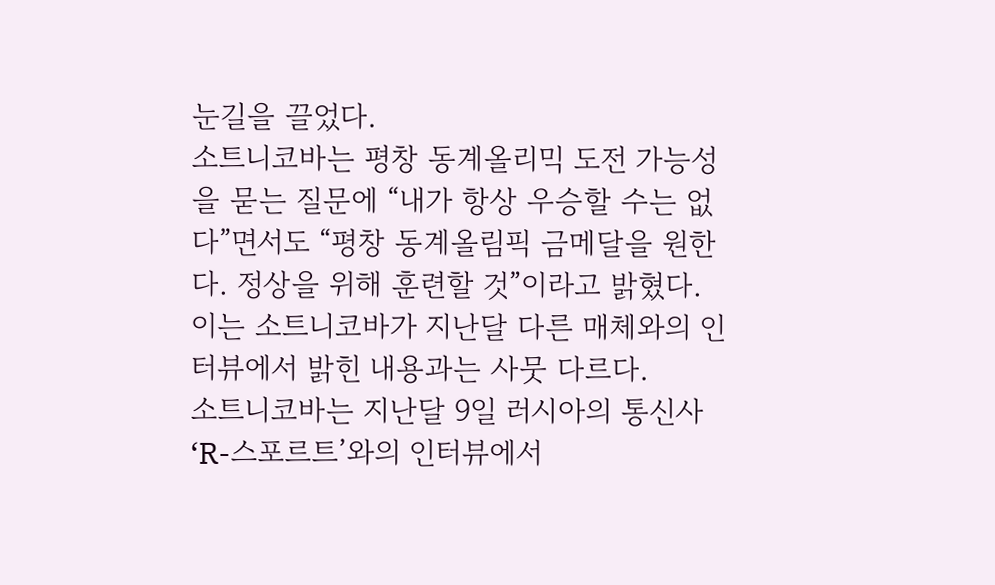눈길을 끌었다.
소트니코바는 평창 동계올리믹 도전 가능성을 묻는 질문에 “내가 항상 우승할 수는 없다”면서도 “평창 동계올림픽 금메달을 원한다. 정상을 위해 훈련할 것”이라고 밝혔다.
이는 소트니코바가 지난달 다른 매체와의 인터뷰에서 밝힌 내용과는 사뭇 다르다.
소트니코바는 지난달 9일 러시아의 통신사 ‘R-스포르트’와의 인터뷰에서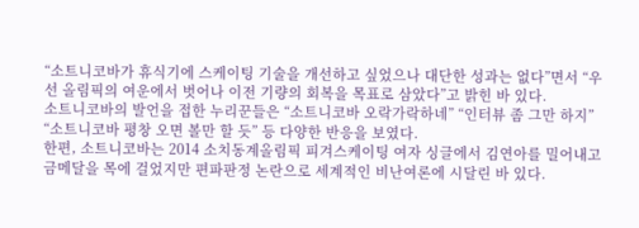“소트니코바가 휴식기에 스케이팅 기술을 개선하고 싶었으나 대단한 성과는 없다”면서 “우선 올림픽의 여운에서 벗어나 이전 기량의 회복을 목표로 삼았다”고 밝힌 바 있다.
소트니코바의 발언을 접한 누리꾼들은 “소트니코바 오락가락하네” “인터뷰 좀 그만 하지” “소트니코바 평창 오면 볼만 할 듯” 등 다양한 반응을 보였다.
한편, 소트니코바는 2014 소치동계올림픽 피겨스케이팅 여자 싱글에서 김연아를 밀어내고 금메달을 목에 걸었지만 편파판정 논란으로 세계적인 비난여론에 시달린 바 있다.